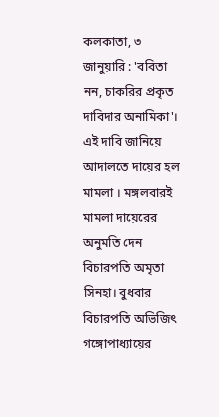কলকাতা, ৩ জানুয়ারি : 'ববিতা নন, চাকরির প্রকৃত দাবিদার অনামিকা'। এই দাবি জানিয়ে আদালতে দায়ের হল মামলা । মঙ্গলবারই মামলা দায়েরের অনুমতি দেন বিচারপতি অমৃতা সিনহা। বুধবার বিচারপতি অভিজিৎ গঙ্গোপাধ্যায়ের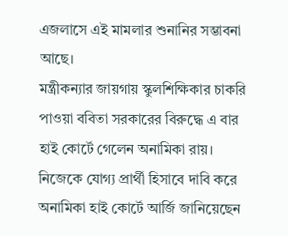এজলাসে এই মামলার শুনানির সম্ভাবনা আছে।
মন্ত্রীকন্যার জায়গায় স্কুলশিক্ষিকার চাকরি পাওয়া ববিতা সরকারের বিরুদ্ধে এ বার হাই কোর্টে গেলেন অনামিকা রায়। নিজেকে যোগ্য প্রার্থী হিসাবে দাবি করে অনামিকা হাই কোর্টে আর্জি জানিয়েছেন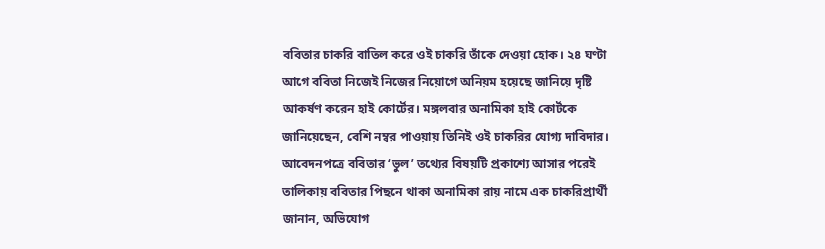ববিতার চাকরি বাতিল করে ওই চাকরি তাঁকে দেওয়া হোক। ২৪ ঘণ্টা আগে ববিতা নিজেই নিজের নিয়োগে অনিয়ম হয়েছে জানিয়ে দৃষ্টি আকর্ষণ করেন হাই কোর্টের। মঙ্গলবার অনামিকা হাই কোর্টকে জানিয়েছেন, বেশি নম্বর পাওয়ায় তিনিই ওই চাকরির যোগ্য দাবিদার।
আবেদনপত্রে ববিতার ‘ভুল’ তথ্যের বিষয়টি প্রকাশ্যে আসার পরেই তালিকায় ববিতার পিছনে থাকা অনামিকা রায় নামে এক চাকরিপ্রার্থী জানান, অভিযোগ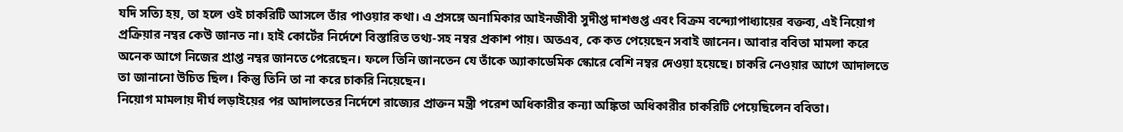যদি সত্যি হয়, তা হলে ওই চাকরিটি আসলে তাঁর পাওয়ার কথা। এ প্রসঙ্গে অনামিকার আইনজীবী সুদীপ্ত দাশগুপ্ত এবং বিক্রম বন্দ্যোপাধ্যায়ের বক্তব্য, এই নিয়োগ প্রক্রিয়ার নম্বর কেউ জানত না। হাই কোর্টের নির্দেশে বিস্তারিত তথ্য-সহ নম্বর প্রকাশ পায়। অতএব, কে কত পেয়েছেন সবাই জানেন। আবার ববিতা মামলা করে অনেক আগে নিজের প্রাপ্ত নম্বর জানতে পেরেছেন। ফলে তিনি জানতেন যে তাঁকে অ্যাকাডেমিক স্কোরে বেশি নম্বর দেওয়া হয়েছে। চাকরি নেওয়ার আগে আদালতে তা জানানো উচিত ছিল। কিন্তু তিনি তা না করে চাকরি নিয়েছেন।
নিয়োগ মামলায় দীর্ঘ লড়াইয়ের পর আদালতের নির্দেশে রাজ্যের প্রাক্তন মন্ত্রী পরেশ অধিকারীর কন্যা অঙ্কিতা অধিকারীর চাকরিটি পেয়েছিলেন ববিতা।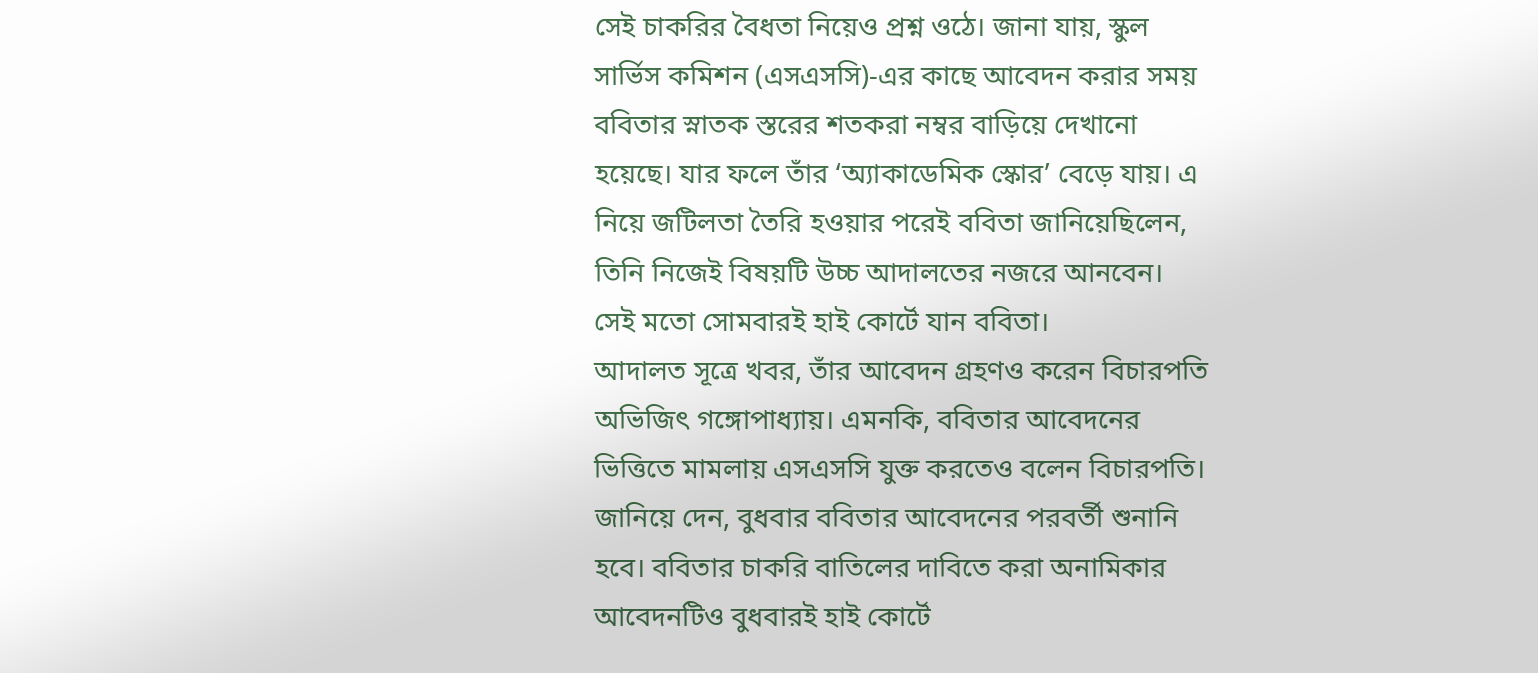সেই চাকরির বৈধতা নিয়েও প্রশ্ন ওঠে। জানা যায়, স্কুল সার্ভিস কমিশন (এসএসসি)-এর কাছে আবেদন করার সময় ববিতার স্নাতক স্তরের শতকরা নম্বর বাড়িয়ে দেখানো হয়েছে। যার ফলে তাঁর ‘অ্যাকাডেমিক স্কোর’ বেড়ে যায়। এ নিয়ে জটিলতা তৈরি হওয়ার পরেই ববিতা জানিয়েছিলেন, তিনি নিজেই বিষয়টি উচ্চ আদালতের নজরে আনবেন। সেই মতো সোমবারই হাই কোর্টে যান ববিতা।
আদালত সূত্রে খবর, তাঁর আবেদন গ্রহণও করেন বিচারপতি অভিজিৎ গঙ্গোপাধ্যায়। এমনকি, ববিতার আবেদনের ভিত্তিতে মামলায় এসএসসি যুক্ত করতেও বলেন বিচারপতি। জানিয়ে দেন, বুধবার ববিতার আবেদনের পরবর্তী শুনানি হবে। ববিতার চাকরি বাতিলের দাবিতে করা অনামিকার আবেদনটিও বুধবারই হাই কোর্টে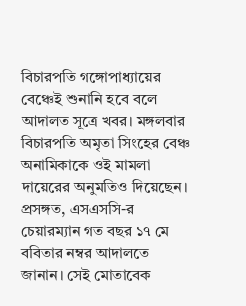বিচারপতি গঙ্গোপাধ্যায়ের বেঞ্চেই শুনানি হবে বলে আদালত সূত্রে খবর। মঙ্গলবার বিচারপতি অমৃতা সিংহের বেঞ্চ অনামিকাকে ওই মামলা দায়েরের অনুমতিও দিয়েছেন।
প্রসঙ্গত, এসএসসি-র চেয়ারম্যান গত বছর ১৭ মে ববিতার নম্বর আদালতে জানান। সেই মোতাবেক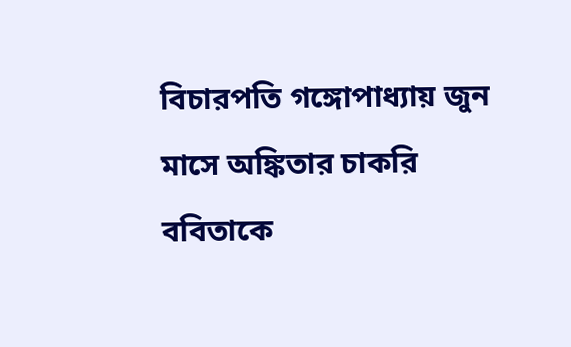বিচারপতি গঙ্গোপাধ্যায় জুন মাসে অঙ্কিতার চাকরি ববিতাকে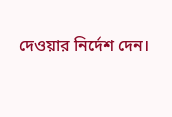দেওয়ার নির্দেশ দেন।